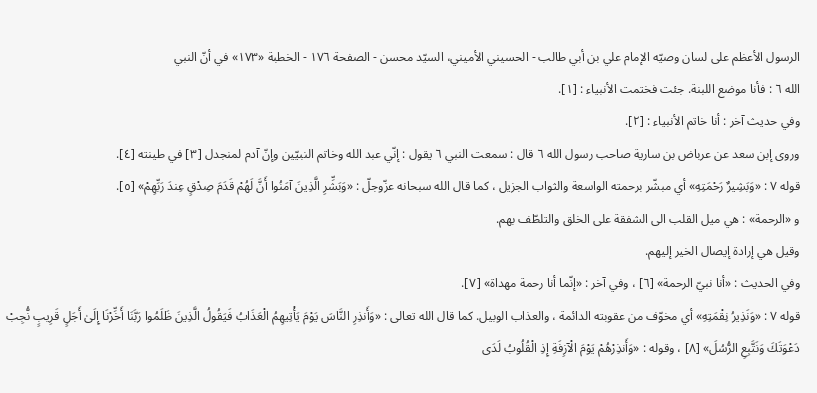الرسول الأعظم على لسان وصيّه الإمام علي بن أبي طالب - الحسيني الأميني، السيّد محسن - الصفحة ١٧٦ - الخطبة «١٧٣» في أنّ النبي
الله ٦ : فأنا موضع اللبنة. جئت فختمت الأنبياء : [١].
وفي حديث آخر : أنا خاتم الأنبياء : [٢].
وروى إبن سعد عن عرباض بن سارية صاحب رسول الله ٦ قال : سمعت النبي ٦ يقول : إنّي عبد الله وخاتم النبيّين وإنّ آدم لمنجدل [٣] في طينته [٤].
قوله ٧ : «وَبَشِيرٌ رَحْمَتِهِ» أي مبشّر برحمته الواسعة والثواب الجزيل ، كما قال الله سبحانه عزّوجلّ : «وَبَشِّرِ الَّذِينَ آمَنُوا أَنَّ لَهُمْ قَدَمَ صِدْقٍ عِندَ رَبِّهِمْ» [٥].
و «الرحمة» : هي ميل القلب الى الشفقة على الخلق والتلطّف بهم.
وقيل هي إرادة إيصال الخير إليهم.
وفي الحديث : «أنا نبيّ الرحمة» [٦] ، وفي آخر : «إنّما أنا رحمة مهداة» [٧].
قوله ٧ : «وَنَذِيرُ نِقْمَتِهِ» أي مخوّف من عقوبته الدائمة ، والعذاب الوبيل. كما قال الله تعالى : «وَأَنذِرِ النَّاسَ يَوْمَ يَأْتِيهِمُ الْعَذَابُ فَيَقُولُ الَّذِينَ ظَلَمُوا رَبَّنَا أَخِّرْنَا إِلَىٰ أَجَلٍ قَرِيبٍ نُّجِبْ دَعْوَتَكَ وَنَتَّبِعِ الرُّسُلَ» [٨] ، وقوله : «وَأَنذِرْهُمْ يَوْمَ الْآزِفَةِ إِذِ الْقُلُوبُ لَدَى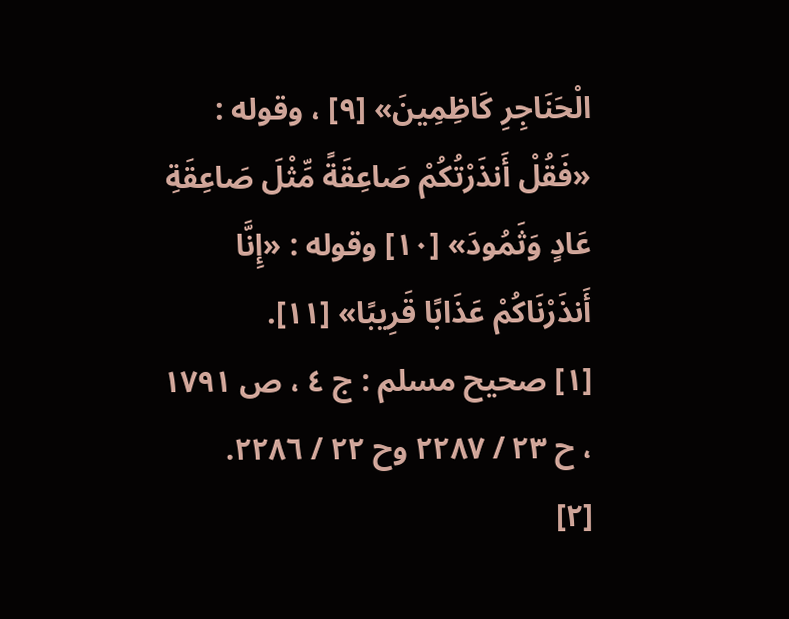الْحَنَاجِرِ كَاظِمِينَ» [٩] ، وقوله : «فَقُلْ أَنذَرْتُكُمْ صَاعِقَةً مِّثْلَ صَاعِقَةِ عَادٍ وَثَمُودَ» [١٠] وقوله : «إِنَّا أَنذَرْنَاكُمْ عَذَابًا قَرِيبًا» [١١].
[١] صحيح مسلم : ج ٤ ، ص ١٧٩١ ، ح ٢٣ / ٢٢٨٧ وح ٢٢ / ٢٢٨٦.
[٢]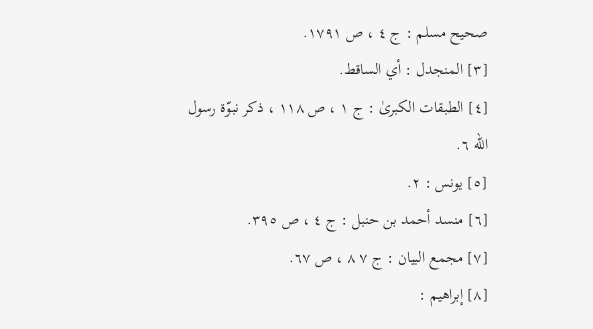صحيح مسلم : ج ٤ ، ص ١٧٩١.
[٣] المنجدل : أي الساقط.
[٤] الطبقات الكبرىٰ : ج ١ ، ص ١١٨ ، ذكر نبوّة رسول الله ٦.
[٥] يونس : ٢.
[٦] منسد أحمد بن حنبل : ج ٤ ، ص ٣٩٥.
[٧] مجمع البيان : ج ٧ ٨ ، ص ٦٧.
[٨] إبراهيم :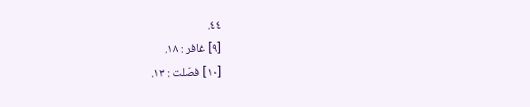٤٤.
[٩] غافر : ١٨.
[١٠] فصّلت : ١٣.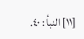[١١] النبأ : ٤٠.